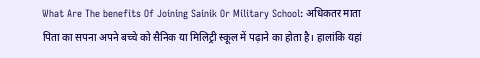What Are The benefits Of Joining Sainik Or Military School: अधिकतर माता पिता का सपना अपने बच्चे को सैनिक या मिलिट्री स्कूल में पढ़ाने का होता है। हालांकि यहां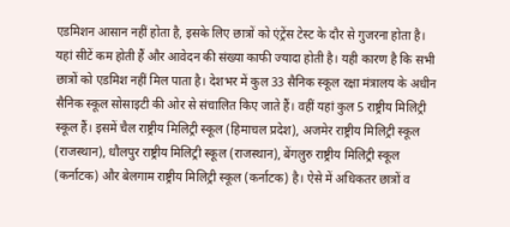एडमिशन आसान नहीं होता है, इसके लिए छात्रों को एंट्रेंस टेस्ट के दौर से गुजरना होता है। यहां सीटें कम होती हैं और आवेदन की संख्या काफी ज्यादा होती है। यही कारण है कि सभी छात्रों को एडमिश नहीं मिल पाता है। देशभर में कुल 33 सैनिक स्कूल रक्षा मंत्रालय के अधीन सैनिक स्कूल सोसाइटी की ओर से संचालित किए जाते हैं। वहीं यहां कुल 5 राष्ट्रीय मिलिट्री स्कूल हैं। इसमें चैल राष्ट्रीय मिलिट्री स्कूल (हिमाचल प्रदेश), अजमेर राष्ट्रीय मिलिट्री स्कूल (राजस्थान), धौलपुर राष्ट्रीय मिलिट्री स्कूल (राजस्थान), बेंगलुरु राष्ट्रीय मिलिट्री स्कूल (कर्नाटक) और बेलगाम राष्ट्रीय मिलिट्री स्कूल (कर्नाटक) है। ऐसे में अधिकतर छात्रों व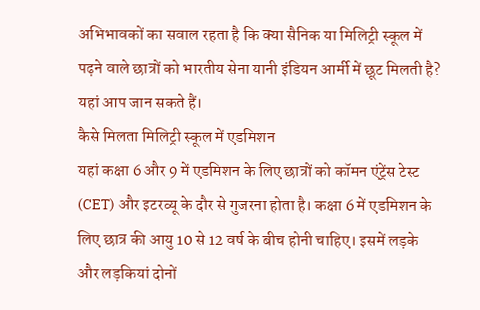अभिभावकों का सवाल रहता है कि क्या सैनिक या मिलिट्री स्कूल में पढ़ने वाले छात्रों को भारतीय सेना यानी इंडियन आर्मी में छूट मिलती है? यहां आप जान सकते हैं।
कैसे मिलता मिलिट्री स्कूल में एडमिशन
यहां कक्षा 6 और 9 में एडमिशन के लिए छात्रों को कॉमन एंट्रेंस टेस्ट (CET) और इटरव्यू के दौर से गुजरना होता है। कक्षा 6 में एडमिशन के लिए छात्र की आयु 10 से 12 वर्ष के बीच होनी चाहिए। इसमें लड़के और लड़कियां दोनों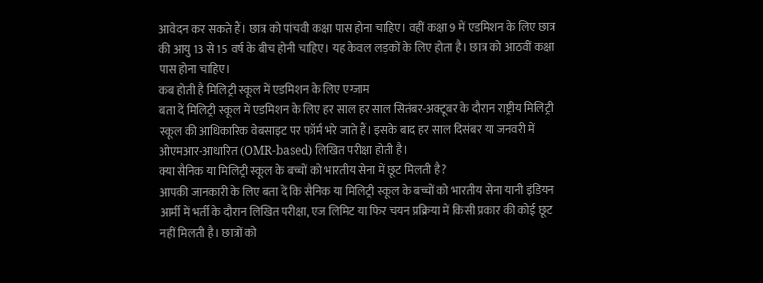आवेदन कर सकते हैं। छात्र को पांचवी कक्षा पास होना चाहिए। वहीं कक्षा 9 में एडमिशन के लिए छात्र की आयु 13 से 15 वर्ष के बीच होनी चाहिए। यह केवल लड़कों के लिए होता है। छात्र को आठवीं कक्षा पास होना चाहिए।
कब होती है मिलिट्री स्कूल में एडमिशन के लिए एग्जाम
बता दें मिलिट्री स्कूल में एडमिशन के लिए हर साल हर साल सितंबर-अक्टूबर के दौरान राष्ट्रीय मिलिट्री स्कूल की आधिकारिक वेबसाइट पर फॉर्म भरे जाते हैं। इसके बाद हर साल दिसंबर या जनवरी में ओएमआर-आधारित (OMR-based) लिखित परीक्षा होती है।
क्या सैनिक या मिलिट्री स्कूल के बच्चों को भारतीय सेना में छूट मिलती है?
आपकी जानकारी के लिए बता दें कि सैनिक या मिलिट्री स्कूल के बच्चों को भारतीय सेना यानी इंडियन आर्मी में भर्ती के दौरान लिखित परीक्षा, एज लिमिट या फिर चयन प्रक्रिया में किसी प्रकार की कोई छूट नहीं मिलती है। छात्रों को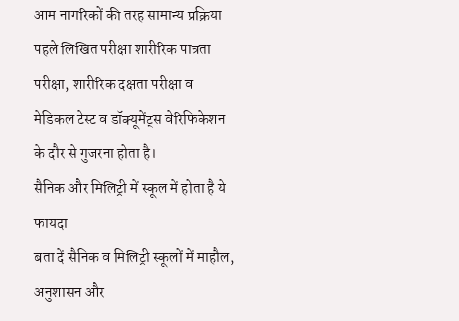आम नागरिकों की तरह सामान्य प्रक्रिया पहले लिखित परीक्षा शारीरिक पात्रता परीक्षा, शारीरिक दक्षता परीक्षा व मेडिकल टेस्ट व डॉक्यूमेंट्स वेरिफिकेशन के दौर से गुजरना होता है।
सैनिक और मिलिट्री में स्कूल में होता है ये फायदा
बता दें सैनिक व मिलिट्री स्कूलों में माहौल, अनुशासन और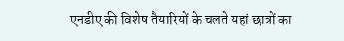एनडीए की विशेष तैयारियों के चलते यहां छात्रों का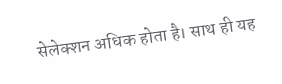सेलेक्शन अधिक होता है। साथ ही यह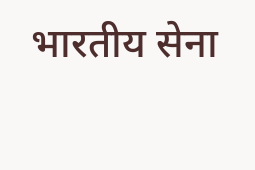भारतीय सेना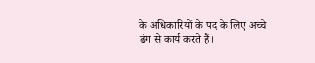के अधिकारियों के पद के लिए अच्चे ढंग से कार्य करते हैं।